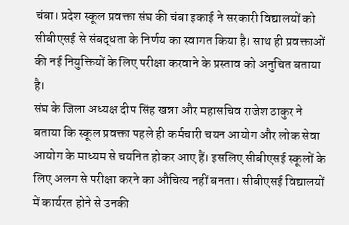चंबा। प्रदेश स्कूल प्रवक्ता संघ की चंबा इकाई ने सरकारी विद्यालयों को सीबीएसई से संबद्धता के निर्णय का स्वागत किया है। साथ ही प्रवक्ताओं की नई नियुक्तियों के लिए परीक्षा करवाने के प्रस्ताव को अनुचित बताया है।
संघ के जिला अध्यक्ष दीप सिंह खन्ना और महासचिव राजेश ठाकुर ने बताया कि स्कूल प्रवक्ता पहले ही कर्मचारी चयन आयोग और लोक सेवा आयोग के माध्यम से चयनित होकर आए हैं। इसलिए सीबीएसई स्कूलों के लिए अलग से परीक्षा करने का औचित्य नहीं बनता। सीबीएसई विद्यालयों में कार्यरत होने से उनकी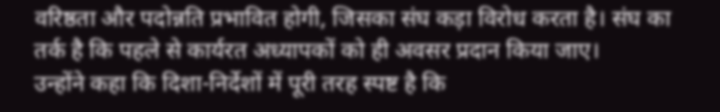वरिष्ठता और पदोन्नति प्रभावित होगी, जिसका संघ कड़ा विरोध करता है। संघ का तर्क है कि पहले से कार्यरत अध्यापकों को ही अवसर प्रदान किया जाए।
उन्होंने कहा कि दिशा-निर्देशों में पूरी तरह स्पष्ट है कि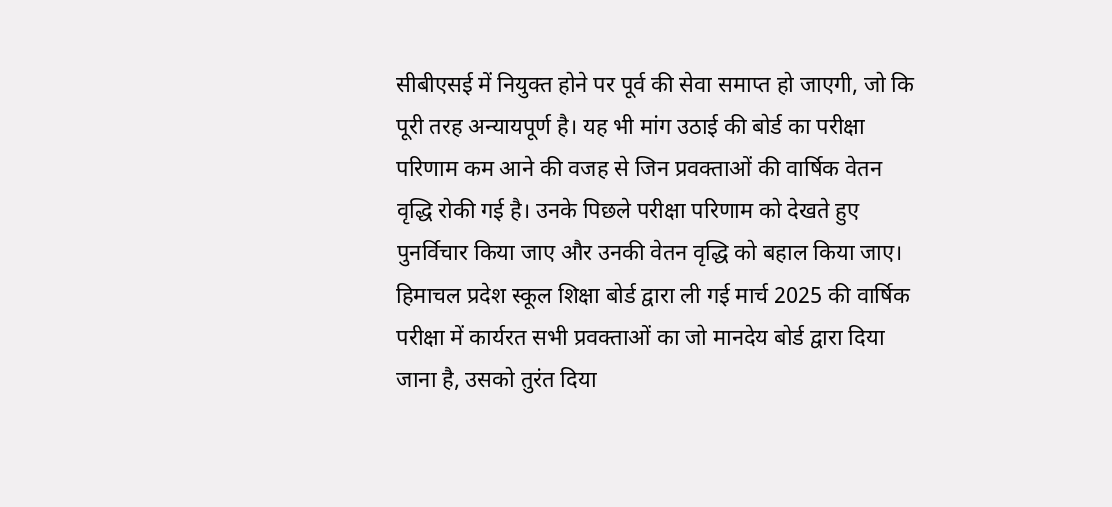सीबीएसई में नियुक्त होने पर पूर्व की सेवा समाप्त हो जाएगी, जो कि पूरी तरह अन्यायपूर्ण है। यह भी मांग उठाई की बोर्ड का परीक्षा परिणाम कम आने की वजह से जिन प्रवक्ताओं की वार्षिक वेतन वृद्धि रोकी गई है। उनके पिछले परीक्षा परिणाम को देखते हुए पुनर्विचार किया जाए और उनकी वेतन वृद्धि को बहाल किया जाए।
हिमाचल प्रदेश स्कूल शिक्षा बोर्ड द्वारा ली गई मार्च 2025 की वार्षिक परीक्षा में कार्यरत सभी प्रवक्ताओं का जो मानदेय बोर्ड द्वारा दिया जाना है, उसको तुरंत दिया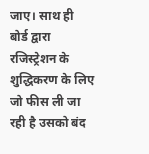जाए। साथ ही बोर्ड द्वारा रजिस्ट्रेशन के शुद्धिकरण के लिए जो फीस ली जा रही है उसको बंद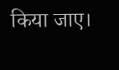किया जाए।